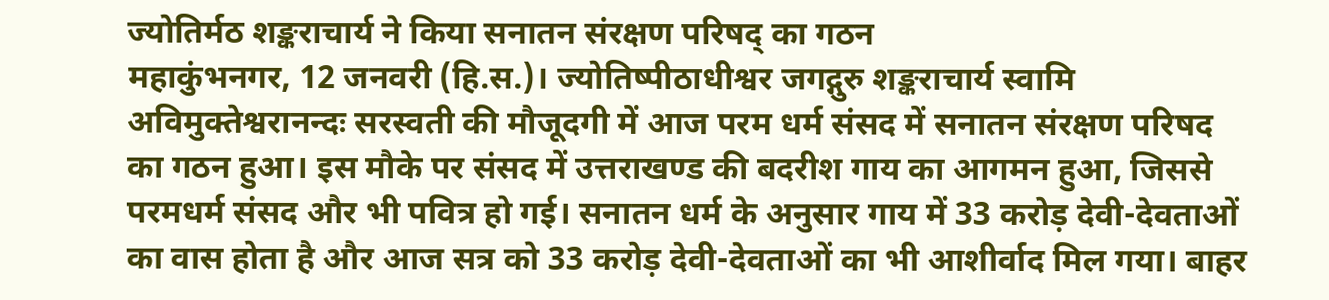ज्योतिर्मठ शङ्कराचार्य ने किया सनातन संरक्षण परिषद् का गठन
महाकुंभनगर, 12 जनवरी (हि.स.)। ज्योतिष्पीठाधीश्वर जगद्गुरु शङ्कराचार्य स्वामि अविमुक्तेश्वरानन्दः सरस्वती की मौजूदगी में आज परम धर्म संसद में सनातन संरक्षण परिषद का गठन हुआ। इस मौके पर संसद में उत्तराखण्ड की बदरीश गाय का आगमन हुआ, जिससे परमधर्म संसद और भी पवित्र हो गई। सनातन धर्म के अनुसार गाय में 33 करोड़ देवी-देवताओं का वास होता है और आज सत्र को 33 करोड़ देवी-देवताओं का भी आशीर्वाद मिल गया। बाहर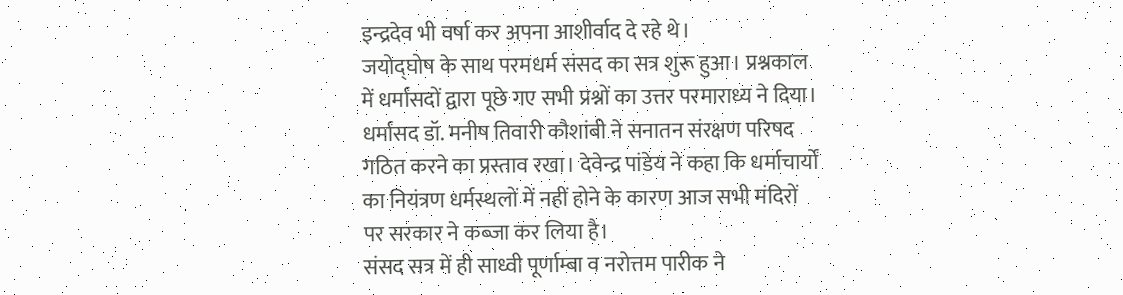इन्द्रदेव भी वर्षा कर अपना आशीर्वाद दे रहे थे।
जयोद्घोष के साथ परमधर्म संसद का सत्र शुरू हुआ। प्रश्नकाल में धर्मांसदों द्वारा पूछे गए सभी प्रश्नों का उत्तर परमाराध्य ने दिया। धर्मांसद डॉ. मनीष तिवारी कौशांबी ने सनातन संरक्षण परिषद गठित करने का प्रस्ताव रखा। देवेन्द्र पांडेय ने कहा कि धर्माचार्यों का नियंत्रण धर्मस्थलों में नहीं होने के कारण आज सभी मंदिरों पर सरकार ने कब्जा कर लिया है।
संसद सत्र में ही साध्वी पूर्णाम्बा व नरोत्तम पारीक ने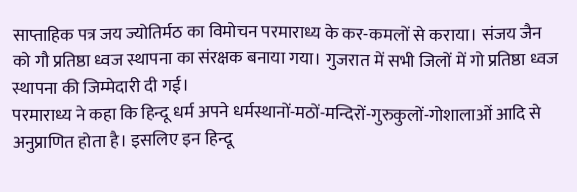साप्ताहिक पत्र जय ज्योतिर्मठ का विमोचन परमाराध्य के कर-कमलों से कराया। संजय जैन को गौ प्रतिष्ठा ध्वज स्थापना का संरक्षक बनाया गया। गुजरात में सभी जिलों में गो प्रतिष्ठा ध्वज स्थापना की जिम्मेदारी दी गई।
परमाराध्य ने कहा कि हिन्दू धर्म अपने धर्मस्थानों-मठों-मन्दिरों-गुरुकुलों-गोशालाओं आदि से अनुप्राणित होता है। इसलिए इन हिन्दू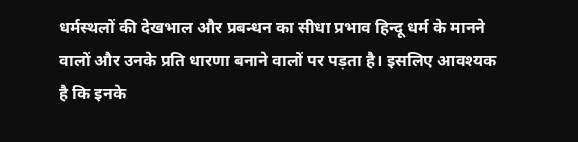धर्मस्थलों की देखभाल और प्रबन्धन का सीधा प्रभाव हिन्दू धर्म के मानने वालों और उनके प्रति धारणा बनाने वालों पर पड़ता है। इसलिए आवश्यक है कि इनके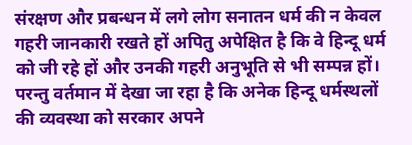संरक्षण और प्रबन्धन में लगे लोग सनातन धर्म की न केवल गहरी जानकारी रखते हों अपितु अपेक्षित है कि वे हिन्दू धर्म को जी रहे हों और उनकी गहरी अनुभूति से भी सम्पन्न हों। परन्तु वर्तमान में देखा जा रहा है कि अनेक हिन्दू धर्मस्थलों की व्यवस्था को सरकार अपने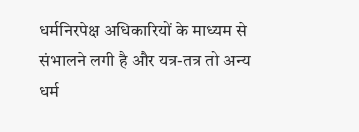धर्मनिरपेक्ष अधिकारियों के माध्यम से संभालने लगी है और यत्र-तत्र तो अन्य धर्म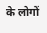के लोगों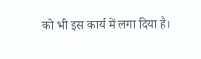को भी इस कार्य में लगा दिया है।